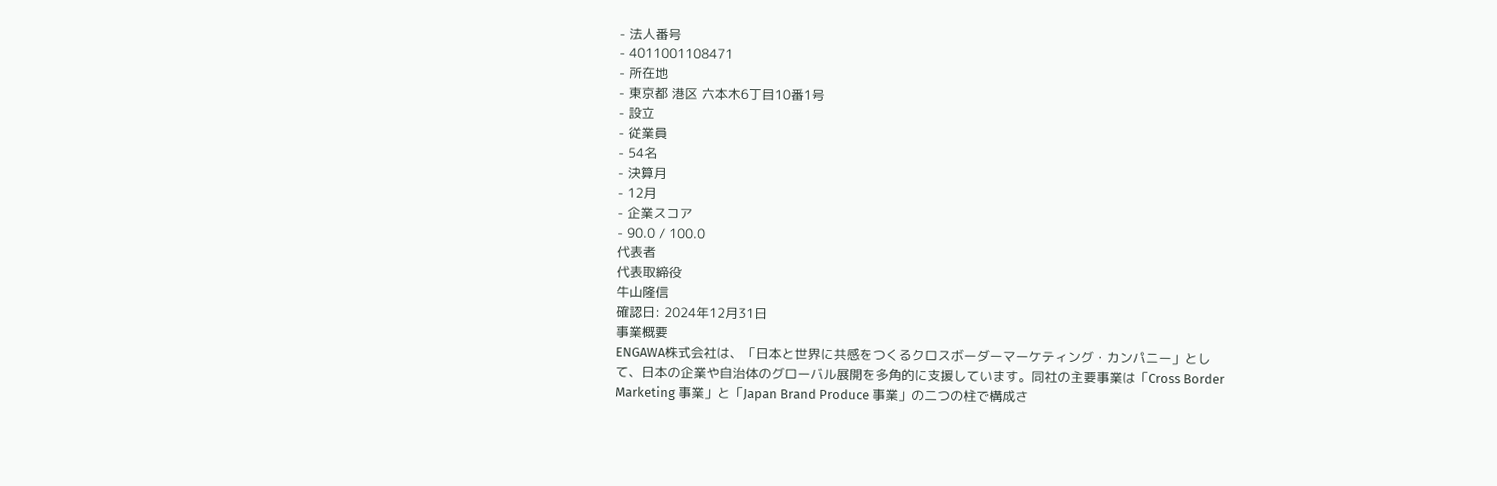- 法人番号
- 4011001108471
- 所在地
- 東京都 港区 六本木6丁目10番1号
- 設立
- 従業員
- 54名
- 決算月
- 12月
- 企業スコア
- 90.0 / 100.0
代表者
代表取締役
牛山隆信
確認日: 2024年12月31日
事業概要
ENGAWA株式会社は、「日本と世界に共感をつくるクロスボーダーマーケティング・カンパニー」として、日本の企業や自治体のグローバル展開を多角的に支援しています。同社の主要事業は「Cross Border Marketing 事業」と「Japan Brand Produce 事業」の二つの柱で構成さ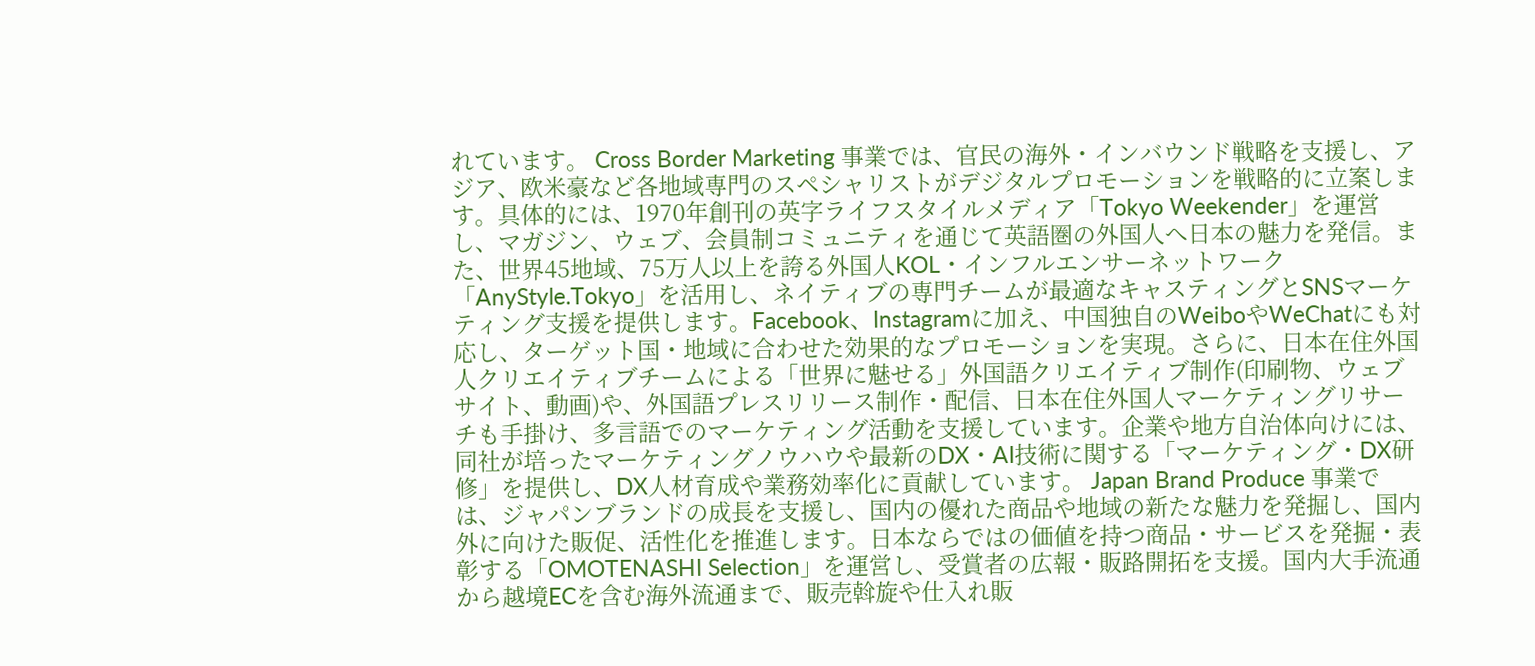れています。 Cross Border Marketing 事業では、官民の海外・インバウンド戦略を支援し、アジア、欧米豪など各地域専門のスペシャリストがデジタルプロモーションを戦略的に立案します。具体的には、1970年創刊の英字ライフスタイルメディア「Tokyo Weekender」を運営し、マガジン、ウェブ、会員制コミュニティを通じて英語圏の外国人へ日本の魅力を発信。また、世界45地域、75万人以上を誇る外国人KOL・インフルエンサーネットワーク「AnyStyle.Tokyo」を活用し、ネイティブの専門チームが最適なキャスティングとSNSマーケティング支援を提供します。Facebook、Instagramに加え、中国独自のWeiboやWeChatにも対応し、ターゲット国・地域に合わせた効果的なプロモーションを実現。さらに、日本在住外国人クリエイティブチームによる「世界に魅せる」外国語クリエイティブ制作(印刷物、ウェブサイト、動画)や、外国語プレスリリース制作・配信、日本在住外国人マーケティングリサーチも手掛け、多言語でのマーケティング活動を支援しています。企業や地方自治体向けには、同社が培ったマーケティングノウハウや最新のDX・AI技術に関する「マーケティング・DX研修」を提供し、DX人材育成や業務効率化に貢献しています。 Japan Brand Produce 事業では、ジャパンブランドの成長を支援し、国内の優れた商品や地域の新たな魅力を発掘し、国内外に向けた販促、活性化を推進します。日本ならではの価値を持つ商品・サービスを発掘・表彰する「OMOTENASHI Selection」を運営し、受賞者の広報・販路開拓を支援。国内大手流通から越境ECを含む海外流通まで、販売斡旋や仕入れ販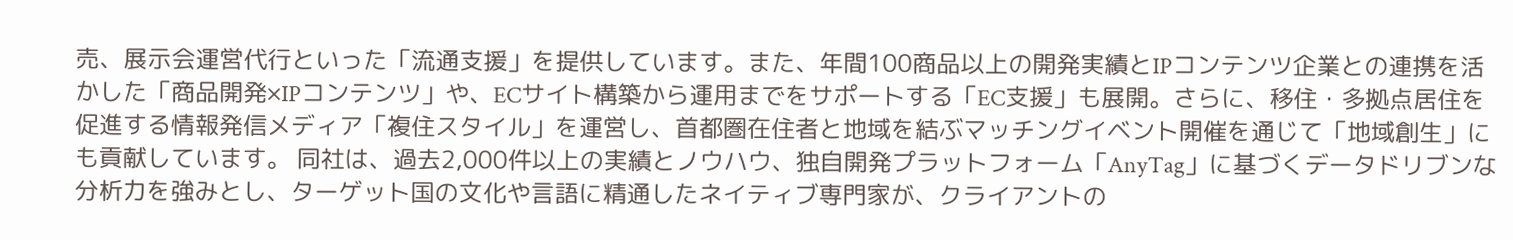売、展示会運営代行といった「流通支援」を提供しています。また、年間100商品以上の開発実績とIPコンテンツ企業との連携を活かした「商品開発×IPコンテンツ」や、ECサイト構築から運用までをサポートする「EC支援」も展開。さらに、移住・多拠点居住を促進する情報発信メディア「複住スタイル」を運営し、首都圏在住者と地域を結ぶマッチングイベント開催を通じて「地域創生」にも貢献しています。 同社は、過去2,000件以上の実績とノウハウ、独自開発プラットフォーム「AnyTag」に基づくデータドリブンな分析力を強みとし、ターゲット国の文化や言語に精通したネイティブ専門家が、クライアントの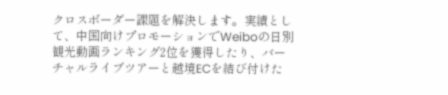クロスボーダー課題を解決します。実績として、中国向けプロモーションでWeiboの日別観光動画ランキング2位を獲得したり、バーチャルライブツアーと越境ECを結び付けた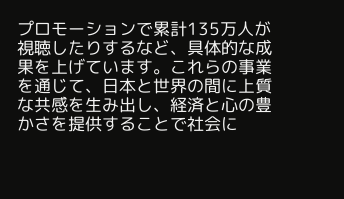プロモーションで累計135万人が視聴したりするなど、具体的な成果を上げています。これらの事業を通じて、日本と世界の間に上質な共感を生み出し、経済と心の豊かさを提供することで社会に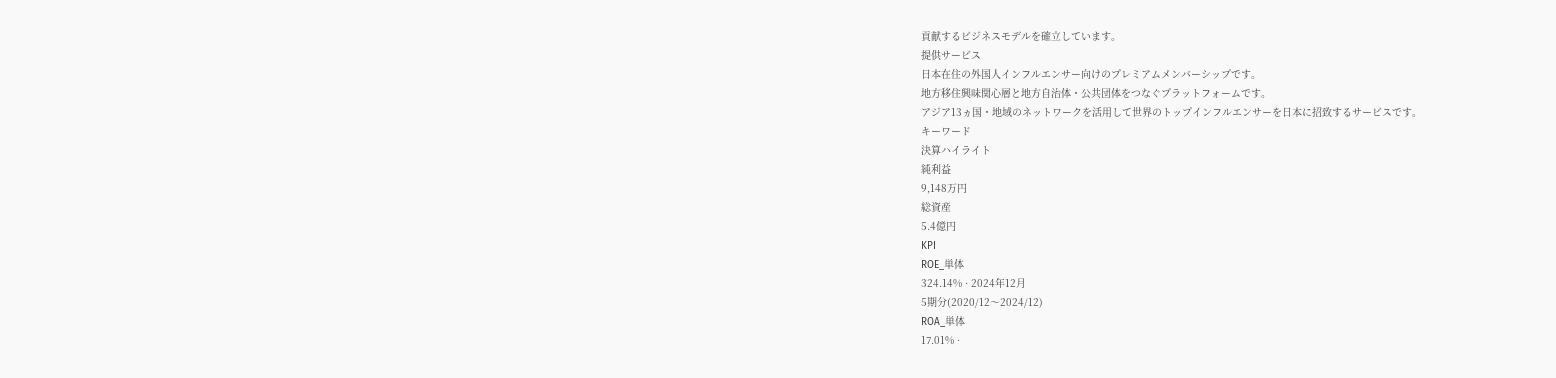貢献するビジネスモデルを確立しています。
提供サービス
日本在住の外国人インフルエンサー向けのプレミアムメンバーシップです。
地方移住興味関心層と地方自治体・公共団体をつなぐプラットフォームです。
アジア13ヵ国・地域のネットワークを活用して世界のトップインフルエンサーを日本に招致するサービスです。
キーワード
決算ハイライト
純利益
9,148万円
総資産
5.4億円
KPI
ROE_単体
324.14% · 2024年12月
5期分(2020/12〜2024/12)
ROA_単体
17.01% ·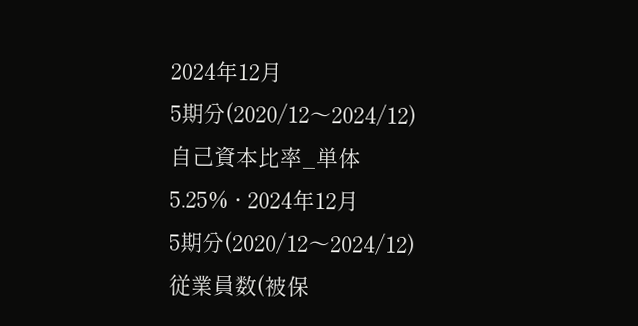2024年12月
5期分(2020/12〜2024/12)
自己資本比率_単体
5.25% · 2024年12月
5期分(2020/12〜2024/12)
従業員数(被保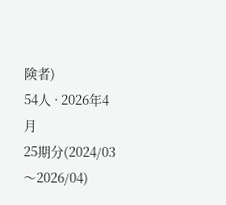険者)
54人 · 2026年4月
25期分(2024/03〜2026/04)